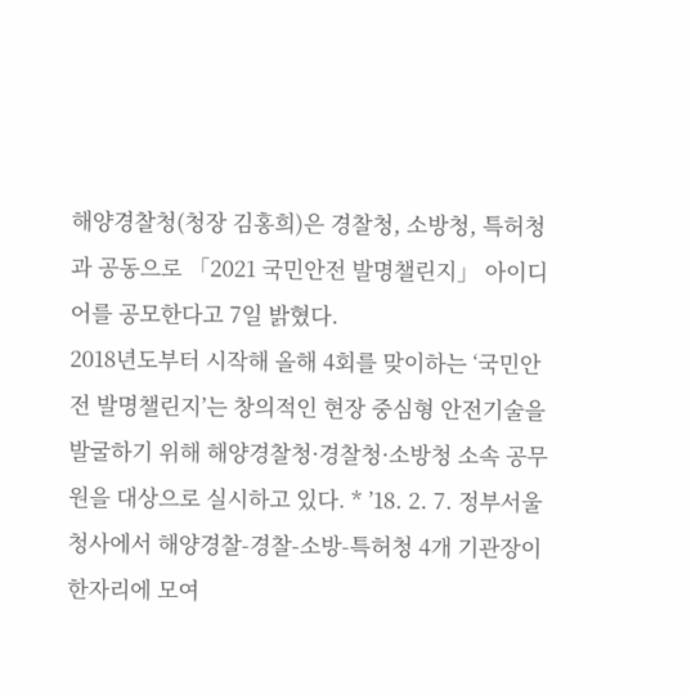해양경찰청(청장 김홍희)은 경찰청, 소방청, 특허청과 공동으로 「2021 국민안전 발명챌린지」 아이디어를 공모한다고 7일 밝혔다.
2018년도부터 시작해 올해 4회를 맞이하는 ‘국민안전 발명챌린지’는 창의적인 현장 중심형 안전기술을 발굴하기 위해 해양경찰청·경찰청·소방청 소속 공무원을 대상으로 실시하고 있다. * ’18. 2. 7. 정부서울청사에서 해양경찰-경찰-소방-특허청 4개 기관장이 한자리에 모여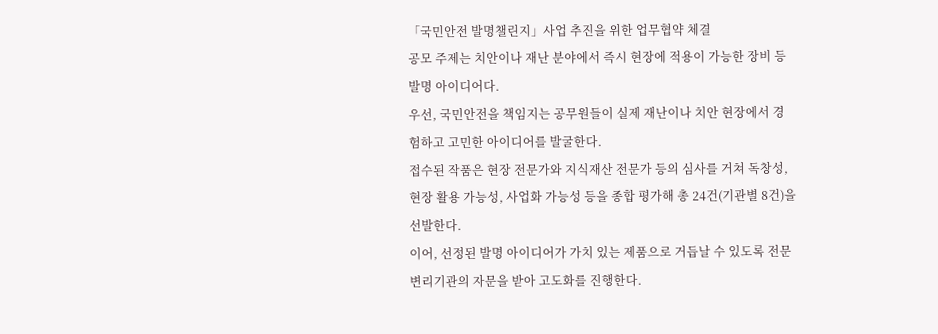「국민안전 발명챌린지」사업 추진을 위한 업무협약 체결
공모 주제는 치안이나 재난 분야에서 즉시 현장에 적용이 가능한 장비 등 발명 아이디어다.
우선, 국민안전을 책임지는 공무원들이 실제 재난이나 치안 현장에서 경험하고 고민한 아이디어를 발굴한다.
접수된 작품은 현장 전문가와 지식재산 전문가 등의 심사를 거쳐 독창성, 현장 활용 가능성, 사업화 가능성 등을 종합 평가해 총 24건(기관별 8건)을 선발한다.
이어, 선정된 발명 아이디어가 가치 있는 제품으로 거듭날 수 있도록 전문 변리기관의 자문을 받아 고도화를 진행한다.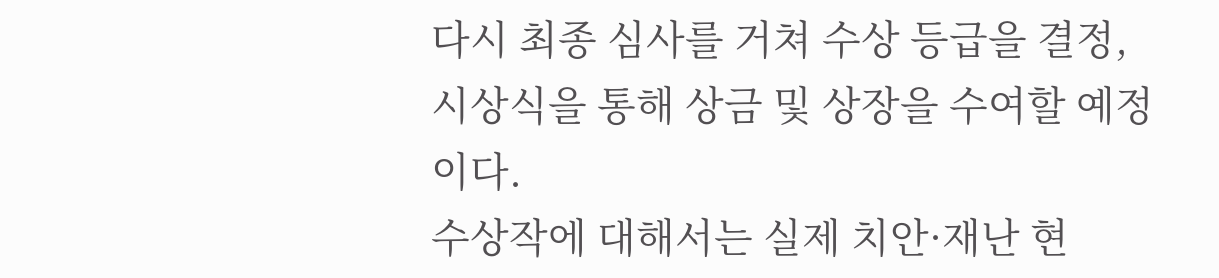다시 최종 심사를 거쳐 수상 등급을 결정, 시상식을 통해 상금 및 상장을 수여할 예정이다.
수상작에 대해서는 실제 치안·재난 현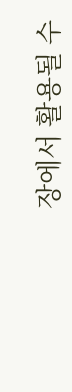장에서 활용될 수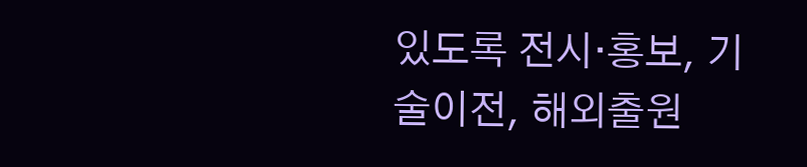있도록 전시·홍보, 기술이전, 해외출원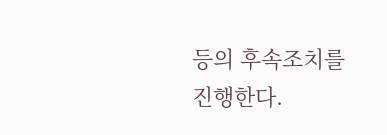등의 후속조치를 진행한다.